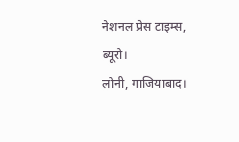नेशनल प्रेस टाइम्स, ब्यूरो।
लोनी, गाजियाबाद।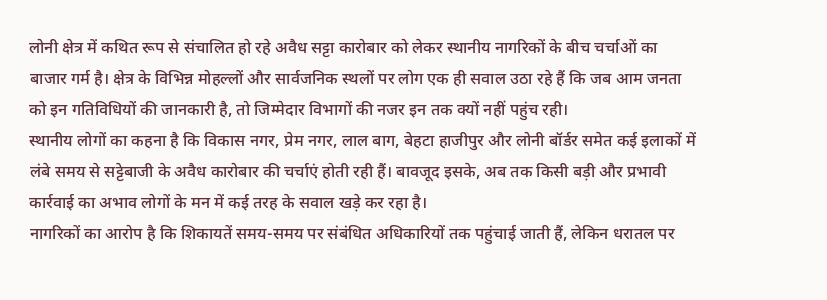लोनी क्षेत्र में कथित रूप से संचालित हो रहे अवैध सट्टा कारोबार को लेकर स्थानीय नागरिकों के बीच चर्चाओं का बाजार गर्म है। क्षेत्र के विभिन्न मोहल्लों और सार्वजनिक स्थलों पर लोग एक ही सवाल उठा रहे हैं कि जब आम जनता को इन गतिविधियों की जानकारी है, तो जिम्मेदार विभागों की नजर इन तक क्यों नहीं पहुंच रही।
स्थानीय लोगों का कहना है कि विकास नगर, प्रेम नगर, लाल बाग, बेहटा हाजीपुर और लोनी बॉर्डर समेत कई इलाकों में लंबे समय से सट्टेबाजी के अवैध कारोबार की चर्चाएं होती रही हैं। बावजूद इसके, अब तक किसी बड़ी और प्रभावी कार्रवाई का अभाव लोगों के मन में कई तरह के सवाल खड़े कर रहा है।
नागरिकों का आरोप है कि शिकायतें समय-समय पर संबंधित अधिकारियों तक पहुंचाई जाती हैं, लेकिन धरातल पर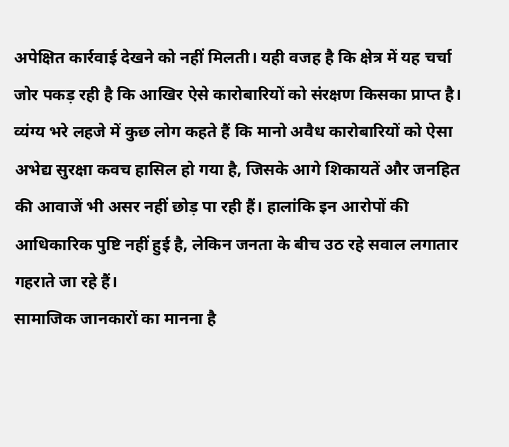अपेक्षित कार्रवाई देखने को नहीं मिलती। यही वजह है कि क्षेत्र में यह चर्चा जोर पकड़ रही है कि आखिर ऐसे कारोबारियों को संरक्षण किसका प्राप्त है।
व्यंग्य भरे लहजे में कुछ लोग कहते हैं कि मानो अवैध कारोबारियों को ऐसा अभेद्य सुरक्षा कवच हासिल हो गया है, जिसके आगे शिकायतें और जनहित की आवाजें भी असर नहीं छोड़ पा रही हैं। हालांकि इन आरोपों की आधिकारिक पुष्टि नहीं हुई है, लेकिन जनता के बीच उठ रहे सवाल लगातार गहराते जा रहे हैं।
सामाजिक जानकारों का मानना है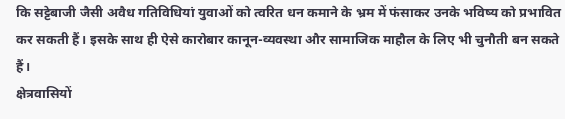कि सट्टेबाजी जैसी अवैध गतिविधियां युवाओं को त्वरित धन कमाने के भ्रम में फंसाकर उनके भविष्य को प्रभावित कर सकती हैं। इसके साथ ही ऐसे कारोबार कानून-व्यवस्था और सामाजिक माहौल के लिए भी चुनौती बन सकते हैं।
क्षेत्रवासियों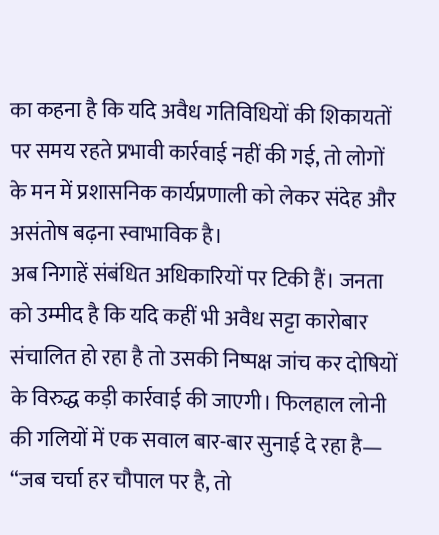का कहना है कि यदि अवैध गतिविधियों की शिकायतों पर समय रहते प्रभावी कार्रवाई नहीं की गई, तो लोगों के मन में प्रशासनिक कार्यप्रणाली को लेकर संदेह और असंतोष बढ़ना स्वाभाविक है।
अब निगाहें संबंधित अधिकारियों पर टिकी हैं। जनता को उम्मीद है कि यदि कहीं भी अवैध सट्टा कारोबार संचालित हो रहा है तो उसकी निष्पक्ष जांच कर दोषियों के विरुद्ध कड़ी कार्रवाई की जाएगी। फिलहाल लोनी की गलियों में एक सवाल बार-बार सुनाई दे रहा है—
“जब चर्चा हर चौपाल पर है, तो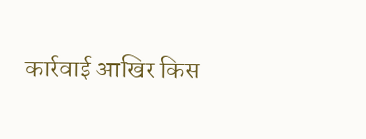कार्रवाई आखिर किस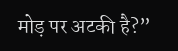मोड़ पर अटकी है?”